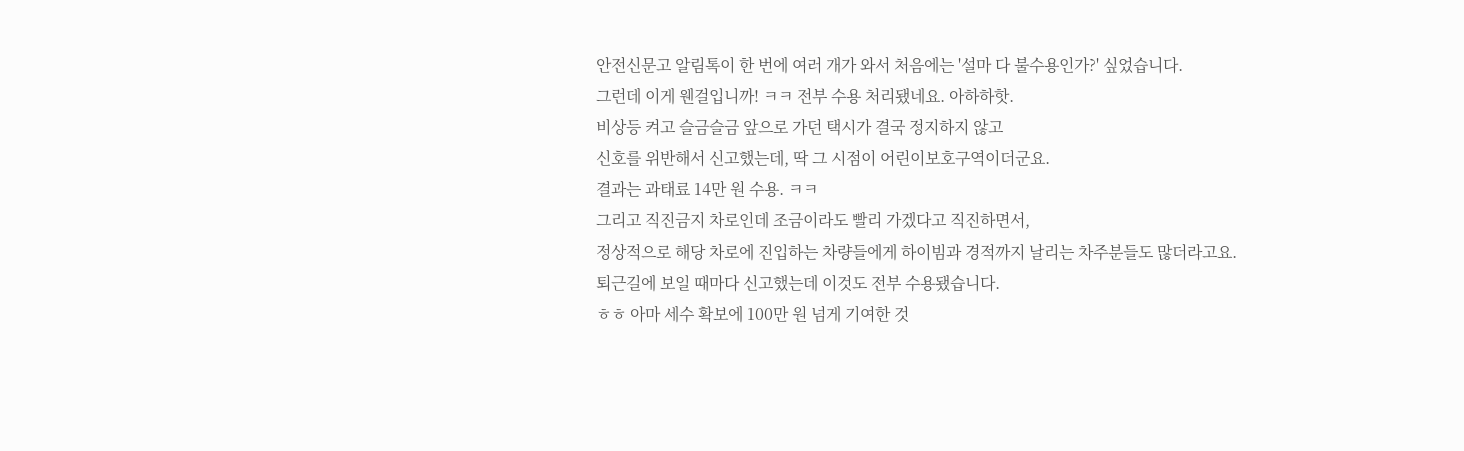안전신문고 알림톡이 한 번에 여러 개가 와서 처음에는 '설마 다 불수용인가?' 싶었습니다.
그런데 이게 웬걸입니까! ㅋㅋ 전부 수용 처리됐네요. 아하하핫.
비상등 켜고 슬금슬금 앞으로 가던 택시가 결국 정지하지 않고
신호를 위반해서 신고했는데, 딱 그 시점이 어린이보호구역이더군요.
결과는 과태료 14만 원 수용. ㅋㅋ
그리고 직진금지 차로인데 조금이라도 빨리 가겠다고 직진하면서,
정상적으로 해당 차로에 진입하는 차량들에게 하이빔과 경적까지 날리는 차주분들도 많더라고요.
퇴근길에 보일 때마다 신고했는데 이것도 전부 수용됐습니다.
ㅎㅎ 아마 세수 확보에 100만 원 넘게 기여한 것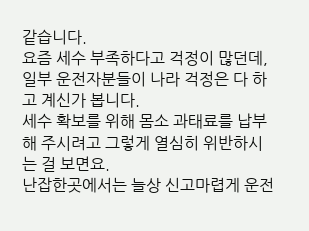같습니다.
요즘 세수 부족하다고 걱정이 많던데, 일부 운전자분들이 나라 걱정은 다 하고 계신가 봅니다.
세수 확보를 위해 몸소 과태료를 납부해 주시려고 그렇게 열심히 위반하시는 걸 보면요.
난잡한곳에서는 늘상 신고마렵게 운전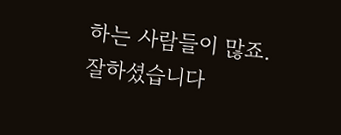하는 사람들이 많죠.
잘하셨습니다